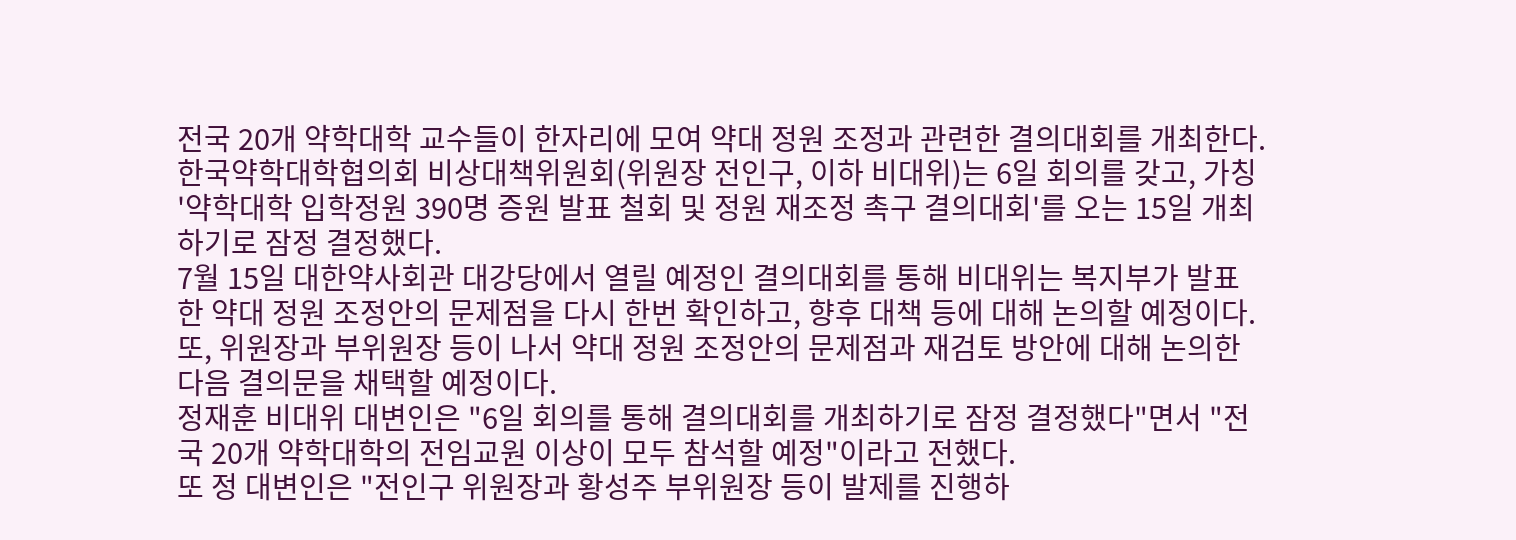전국 20개 약학대학 교수들이 한자리에 모여 약대 정원 조정과 관련한 결의대회를 개최한다.
한국약학대학협의회 비상대책위원회(위원장 전인구, 이하 비대위)는 6일 회의를 갖고, 가칭 '약학대학 입학정원 390명 증원 발표 철회 및 정원 재조정 촉구 결의대회'를 오는 15일 개최하기로 잠정 결정했다.
7월 15일 대한약사회관 대강당에서 열릴 예정인 결의대회를 통해 비대위는 복지부가 발표한 약대 정원 조정안의 문제점을 다시 한번 확인하고, 향후 대책 등에 대해 논의할 예정이다.
또, 위원장과 부위원장 등이 나서 약대 정원 조정안의 문제점과 재검토 방안에 대해 논의한 다음 결의문을 채택할 예정이다.
정재훈 비대위 대변인은 "6일 회의를 통해 결의대회를 개최하기로 잠정 결정했다"면서 "전국 20개 약학대학의 전임교원 이상이 모두 참석할 예정"이라고 전했다.
또 정 대변인은 "전인구 위원장과 황성주 부위원장 등이 발제를 진행하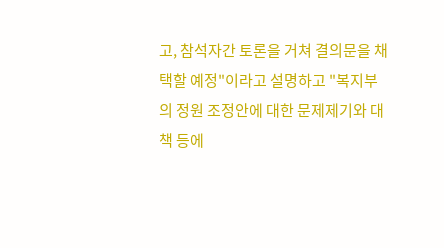고, 참석자간 토론을 거쳐 결의문을 채택할 예정"이라고 설명하고 "복지부의 정원 조정안에 대한 문제제기와 대책 등에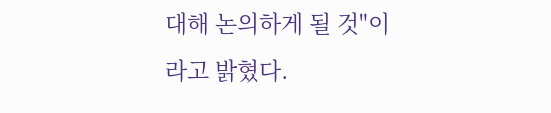대해 논의하게 될 것"이라고 밝혔다.